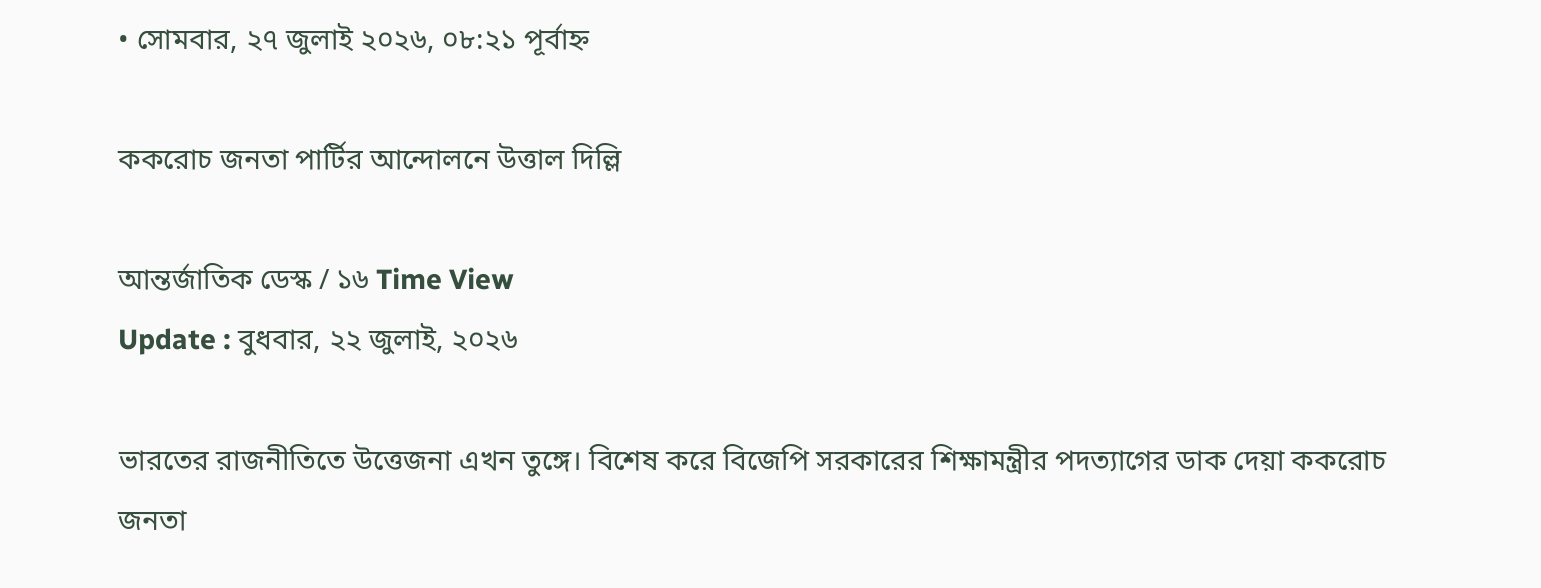• সোমবার, ২৭ জুলাই ২০২৬, ০৮:২১ পূর্বাহ্ন

ককরোচ জনতা পার্টির আন্দোলনে উত্তাল দিল্লি

আন্তর্জাতিক ডেস্ক / ১৬ Time View
Update : বুধবার, ২২ জুলাই, ২০২৬

ভারতের রাজনীতিতে উত্তেজনা এখন তুঙ্গে। বিশেষ করে বিজেপি সরকারের শিক্ষামন্ত্রীর পদত্যাগের ডাক দেয়া ককরোচ জনতা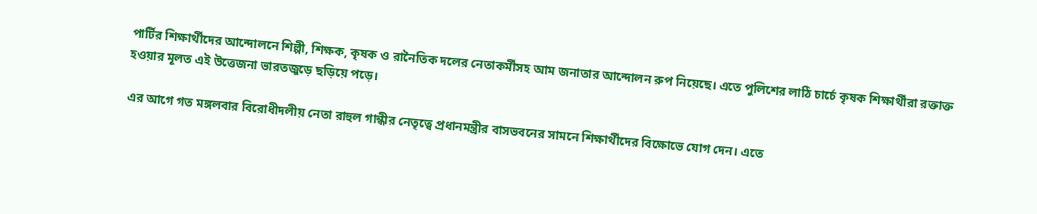পার্টির শিক্ষার্থীদের আন্দোলনে শিল্পী, শিক্ষক, কৃষক ও রানৈতিক দলের নেতাকর্মীসহ আম জনাতার আন্দোলন রুপ নিয়েছে। এতে পুলিশের লাঠি চার্চে কৃষক শিক্ষার্থীরা রক্তাক্ত হওয়ার মূলত এই উত্তেজনা ভারতজুড়ে ছড়িয়ে পড়ে।

এর আগে গত মঙ্গলবার বিরোধীদলীয় নেতা রাহুল গান্ধীর নেতৃত্বে প্রধানমন্ত্রীর বাসভবনের সামনে শিক্ষার্থীদের বিক্ষোভে যোগ দেন। এতে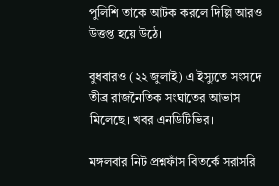পুলিশি তাকে আটক করলে দিল্লি আরও উত্তপ্ত হয়ে উঠে।

বুধবারও (২২ জুলাই) এ ইস্যুতে সংসদে তীব্র রাজনৈতিক সংঘাতের আভাস মিলেছে। খবর এনডিটিভির।

মঙ্গলবার নিট প্রশ্নফাঁস বিতর্কে সরাসরি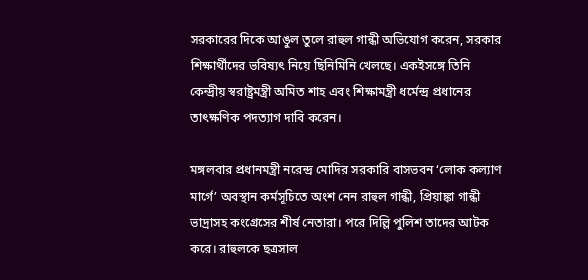সরকারের দিকে আঙুল তুলে রাহুল গান্ধী অভিযোগ করেন, সরকার শিক্ষার্থীদের ভবিষ্যৎ নিয়ে ছিনিমিনি খেলছে। একইসঙ্গে তিনি কেন্দ্রীয় স্বরাষ্ট্রমন্ত্রী অমিত শাহ এবং শিক্ষামন্ত্রী ধর্মেন্দ্র প্রধানের তাৎক্ষণিক পদত্যাগ দাবি করেন।

মঙ্গলবার প্রধানমন্ত্রী নরেন্দ্র মোদির সরকারি বাসভবন ‘লোক কল্যাণ মার্গে’ অবস্থান কর্মসূচিতে অংশ নেন রাহুল গান্ধী, প্রিয়াঙ্কা গান্ধী ভাদ্রাসহ কংগ্রেসের শীর্ষ নেতারা। পরে দিল্লি পুলিশ তাদের আটক করে। রাহুলকে ছত্রসাল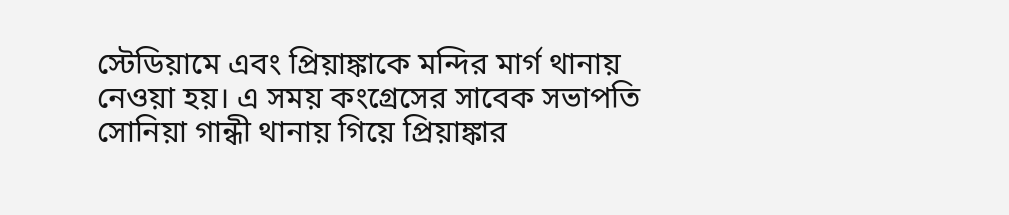স্টেডিয়ামে এবং প্রিয়াঙ্কাকে মন্দির মার্গ থানায় নেওয়া হয়। এ সময় কংগ্রেসের সাবেক সভাপতি সোনিয়া গান্ধী থানায় গিয়ে প্রিয়াঙ্কার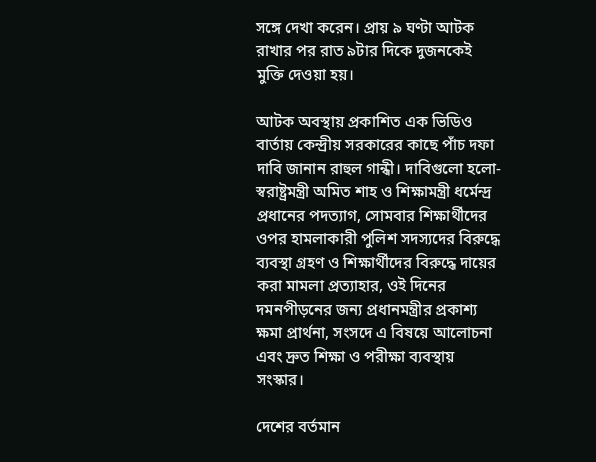সঙ্গে দেখা করেন। প্রায় ৯ ঘণ্টা আটক রাখার পর রাত ৯টার দিকে দুজনকেই মুক্তি দেওয়া হয়।

আটক অবস্থায় প্রকাশিত এক ভিডিও বার্তায় কেন্দ্রীয় সরকারের কাছে পাঁচ দফা দাবি জানান রাহুল গান্ধী। দাবিগুলো হলো- স্বরাষ্ট্রমন্ত্রী অমিত শাহ ও শিক্ষামন্ত্রী ধর্মেন্দ্র প্রধানের পদত্যাগ, সোমবার শিক্ষার্থীদের ওপর হামলাকারী পুলিশ সদস্যদের বিরুদ্ধে ব্যবস্থা গ্রহণ ও শিক্ষার্থীদের বিরুদ্ধে দায়ের করা মামলা প্রত্যাহার, ওই দিনের দমনপীড়নের জন্য প্রধানমন্ত্রীর প্রকাশ্য ক্ষমা প্রার্থনা, সংসদে এ বিষয়ে আলোচনা এবং দ্রুত শিক্ষা ও পরীক্ষা ব্যবস্থায় সংস্কার।

দেশের বর্তমান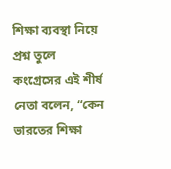শিক্ষা ব্যবস্থা নিয়ে প্রশ্ন তুলে কংগ্রেসের এই শীর্ষ নেতা বলেন, “কেন ভারতের শিক্ষা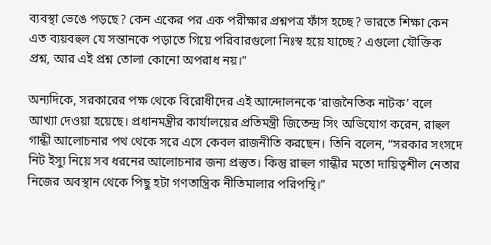ব্যবস্থা ভেঙে পড়ছে? কেন একের পর এক পরীক্ষার প্রশ্নপত্র ফাঁস হচ্ছে? ভারতে শিক্ষা কেন এত ব্যয়বহুল যে সন্তানকে পড়াতে গিয়ে পরিবারগুলো নিঃস্ব হয়ে যাচ্ছে? এগুলো যৌক্তিক প্রশ্ন, আর এই প্রশ্ন তোলা কোনো অপরাধ নয়।”

অন্যদিকে, সরকারের পক্ষ থেকে বিরোধীদের এই আন্দোলনকে ‘রাজনৈতিক নাটক’ বলে আখ্যা দেওয়া হয়েছে। প্রধানমন্ত্রীর কার্যালয়ের প্রতিমন্ত্রী জিতেন্দ্র সিং অভিযোগ করেন, রাহুল গান্ধী আলোচনার পথ থেকে সরে এসে কেবল রাজনীতি করছেন। তিনি বলেন, “সরকার সংসদে নিট ইস্যু নিয়ে সব ধরনের আলোচনার জন্য প্রস্তুত। কিন্তু রাহুল গান্ধীর মতো দায়িত্বশীল নেতার নিজের অবস্থান থেকে পিছু হটা গণতান্ত্রিক নীতিমালার পরিপন্থি।”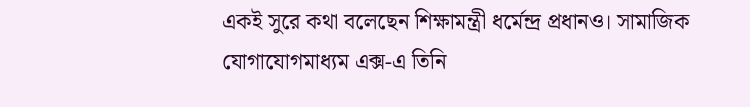একই সুরে কথা বলেছেন শিক্ষামন্ত্রী ধর্মেন্দ্র প্রধানও। সামাজিক যোগাযোগমাধ্যম এক্স-এ তিনি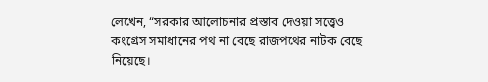লেখেন, “সরকার আলোচনার প্রস্তাব দেওয়া সত্ত্বেও কংগ্রেস সমাধানের পথ না বেছে রাজপথের নাটক বেছে নিয়েছে।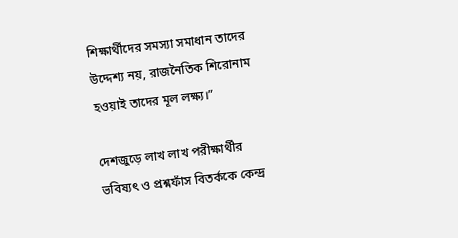শিক্ষার্থীদের সমস্যা সমাধান তাদের উদ্দেশ্য নয়, রাজনৈতিক শিরোনাম হওয়াই তাদের মূল লক্ষ্য।”

দেশজুড়ে লাখ লাখ পরীক্ষার্থীর ভবিষ্যৎ ও প্রশ্নফাঁস বিতর্ককে কেন্দ্র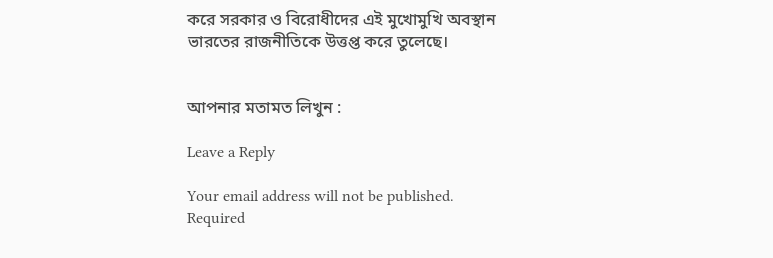করে সরকার ও বিরোধীদের এই মুখোমুখি অবস্থান ভারতের রাজনীতিকে উত্তপ্ত করে তুলেছে।


আপনার মতামত লিখুন :

Leave a Reply

Your email address will not be published. Required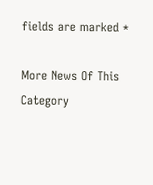fields are marked *

More News Of This Category